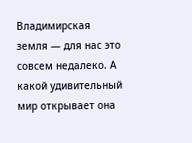Владимирская земля — для нас это совсем недалеко. А какой удивительный мир открывает она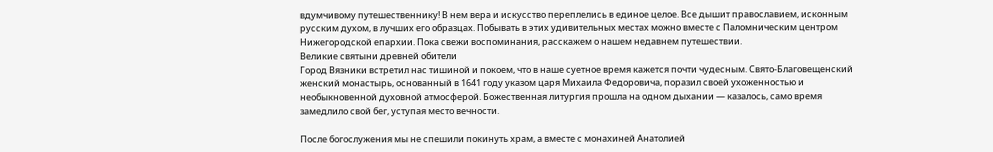вдумчивому путешественнику! В нем вера и искусство переплелись в единое целое. Все дышит православием, исконным русским духом, в лучших его образцах. Побывать в этих удивительных местах можно вместе с Паломническим центром Нижегородской епархии. Пока свежи воспоминания, расскажем о нашем недавнем путешествии.
Великие святыни древней обители
Город Вязники встретил нас тишиной и покоем, что в наше суетное время кажется почти чудесным. Свято-Благовещенский женский монастырь, основанный в 1641 году указом царя Михаила Федоровича, поразил своей ухоженностью и необыкновенной духовной атмосферой. Божественная литургия прошла на одном дыхании — казалось, само время замедлило свой бег, уступая место вечности.

После богослужения мы не спешили покинуть храм, а вместе с монахиней Анатолией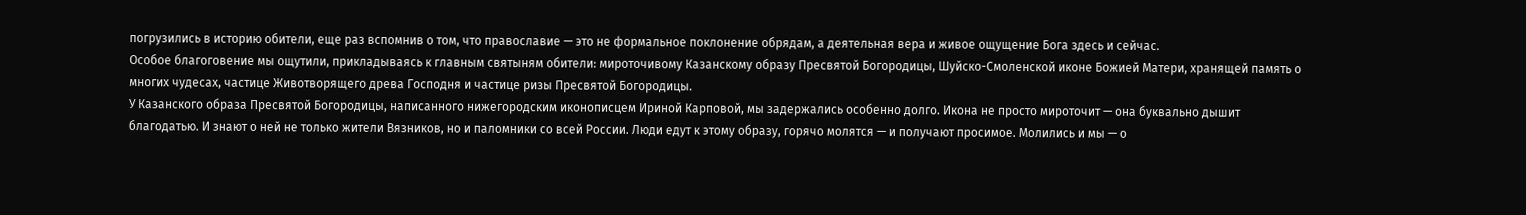погрузились в историю обители, еще раз вспомнив о том, что православие — это не формальное поклонение обрядам, а деятельная вера и живое ощущение Бога здесь и сейчас.
Особое благоговение мы ощутили, прикладываясь к главным святыням обители: мироточивому Казанскому образу Пресвятой Богородицы, Шуйско-Смоленской иконе Божией Матери, хранящей память о многих чудесах, частице Животворящего древа Господня и частице ризы Пресвятой Богородицы.
У Казанского образа Пресвятой Богородицы, написанного нижегородским иконописцем Ириной Карповой, мы задержались особенно долго. Икона не просто мироточит — она буквально дышит благодатью. И знают о ней не только жители Вязников, но и паломники со всей России. Люди едут к этому образу, горячо молятся — и получают просимое. Молились и мы — о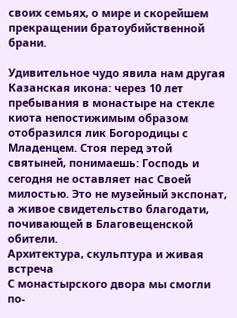своих семьях, о мире и скорейшем прекращении братоубийственной брани.

Удивительное чудо явила нам другая Казанская икона: через 10 лет пребывания в монастыре на стекле киота непостижимым образом отобразился лик Богородицы с Младенцем. Стоя перед этой святыней, понимаешь: Господь и сегодня не оставляет нас Своей милостью. Это не музейный экспонат, а живое свидетельство благодати, почивающей в Благовещенской обители.
Архитектура, скульптура и живая встреча
С монастырского двора мы смогли по-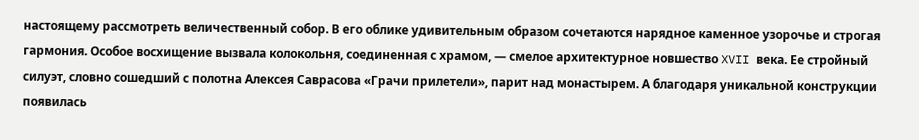настоящему рассмотреть величественный собор. В его облике удивительным образом сочетаются нарядное каменное узорочье и строгая гармония. Особое восхищение вызвала колокольня, соединенная с храмом, — смелое архитектурное новшество XVII века. Ее стройный силуэт, словно сошедший с полотна Алексея Саврасова «Грачи прилетели», парит над монастырем. А благодаря уникальной конструкции появилась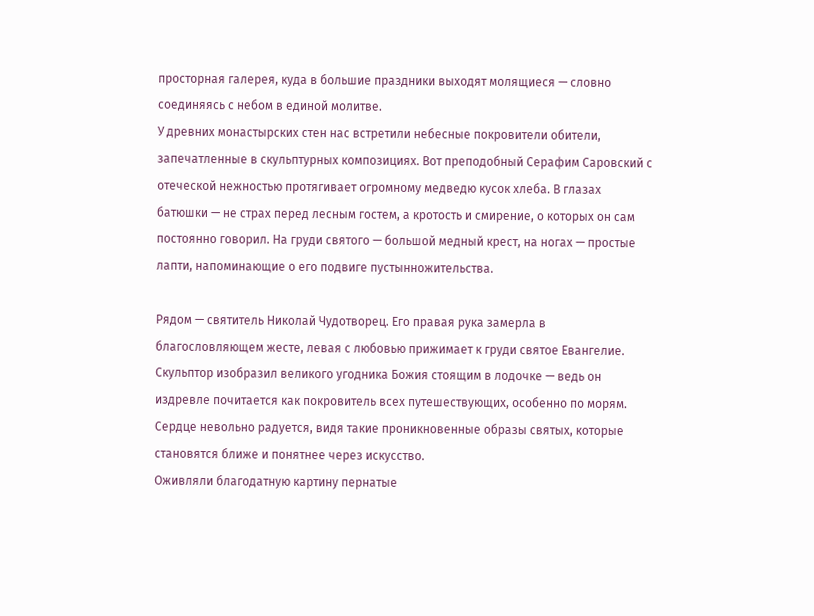просторная галерея, куда в большие праздники выходят молящиеся — словно соединяясь с небом в единой молитве.
У древних монастырских стен нас встретили небесные покровители обители, запечатленные в скульптурных композициях. Вот преподобный Серафим Саровский с отеческой нежностью протягивает огромному медведю кусок хлеба. В глазах батюшки — не страх перед лесным гостем, а кротость и смирение, о которых он сам постоянно говорил. На груди святого — большой медный крест, на ногах — простые лапти, напоминающие о его подвиге пустынножительства.

Рядом — святитель Николай Чудотворец. Его правая рука замерла в благословляющем жесте, левая с любовью прижимает к груди святое Евангелие. Скульптор изобразил великого угодника Божия стоящим в лодочке — ведь он издревле почитается как покровитель всех путешествующих, особенно по морям. Сердце невольно радуется, видя такие проникновенные образы святых, которые становятся ближе и понятнее через искусство.
Оживляли благодатную картину пернатые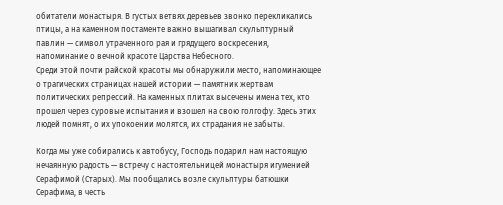обитатели монастыря. В густых ветвях деревьев звонко перекликались птицы, а на каменном постаменте важно вышагивал скульптурный павлин — символ утраченного рая и грядущего воскресения, напоминание о вечной красоте Царства Небесного.
Среди этой почти райской красоты мы обнаружили место, напоминающее о трагических страницах нашей истории — памятник жертвам политических репрессий. На каменных плитах высечены имена тех, кто прошел через суровые испытания и взошел на свою голгофу. Здесь этих людей помнят, о их упокоении молятся, их страдания не забыты.

Когда мы уже собирались к автобусу, Господь подарил нам настоящую нечаянную радость — встречу с настоятельницей монастыря игуменией Серафимой (Старых). Мы пообщались возле скульптуры батюшки Серафима, в честь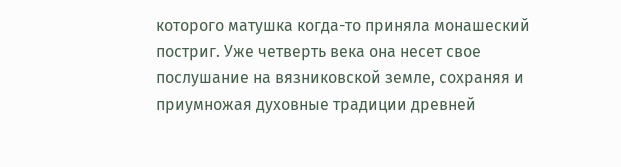которого матушка когда-то приняла монашеский постриг. Уже четверть века она несет свое послушание на вязниковской земле, сохраняя и приумножая духовные традиции древней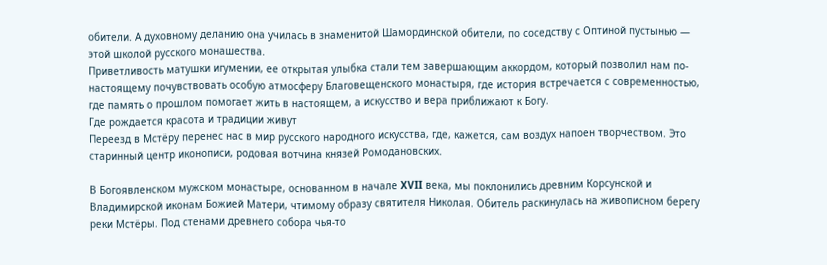обители. А духовному деланию она училась в знаменитой Шамординской обители, по соседству с Оптиной пустынью — этой школой русского монашества.
Приветливость матушки игумении, ее открытая улыбка стали тем завершающим аккордом, который позволил нам по-настоящему почувствовать особую атмосферу Благовещенского монастыря, где история встречается с современностью, где память о прошлом помогает жить в настоящем, а искусство и вера приближают к Богу.
Где рождается красота и традиции живут
Переезд в Мстёру перенес нас в мир русского народного искусства, где, кажется, сам воздух напоен творчеством. Это старинный центр иконописи, родовая вотчина князей Ромодановских.

В Богоявленском мужском монастыре, основанном в начале XVII века, мы поклонились древним Корсунской и Владимирской иконам Божией Матери, чтимому образу святителя Николая. Обитель раскинулась на живописном берегу реки Мстёры. Под стенами древнего собора чья-то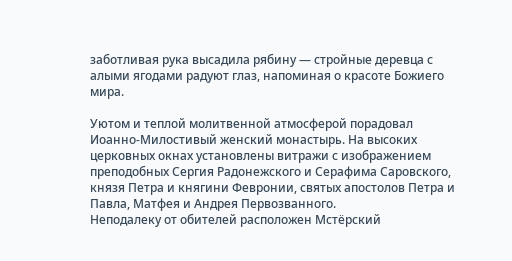заботливая рука высадила рябину — стройные деревца с алыми ягодами радуют глаз, напоминая о красоте Божиего мира.

Уютом и теплой молитвенной атмосферой порадовал Иоанно-Милостивый женский монастырь. На высоких церковных окнах установлены витражи с изображением преподобных Сергия Радонежского и Серафима Саровского, князя Петра и княгини Февронии, святых апостолов Петра и Павла, Матфея и Андрея Первозванного.
Неподалеку от обителей расположен Мстёрский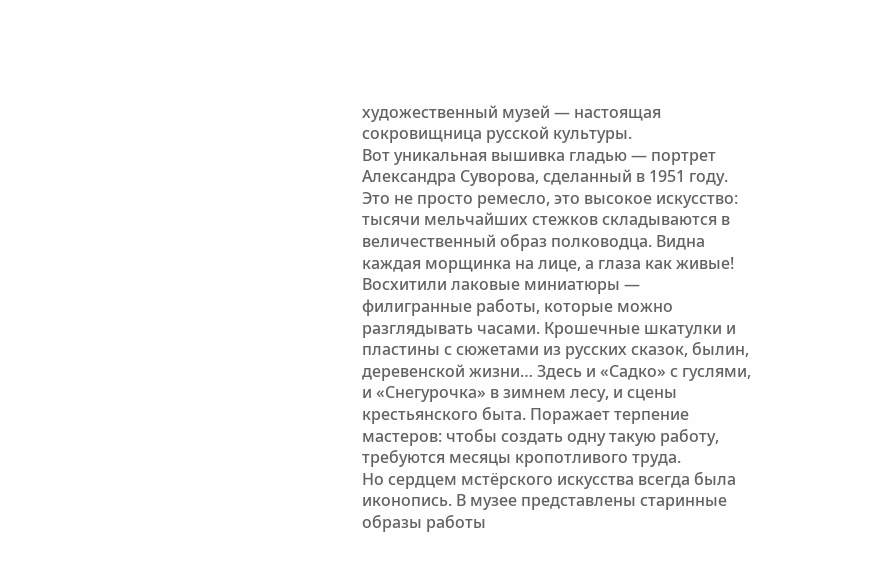художественный музей — настоящая сокровищница русской культуры.
Вот уникальная вышивка гладью — портрет Александра Суворова, сделанный в 1951 году. Это не просто ремесло, это высокое искусство: тысячи мельчайших стежков складываются в величественный образ полководца. Видна каждая морщинка на лице, а глаза как живые!
Восхитили лаковые миниатюры — филигранные работы, которые можно разглядывать часами. Крошечные шкатулки и пластины с сюжетами из русских сказок, былин, деревенской жизни… Здесь и «Садко» с гуслями, и «Снегурочка» в зимнем лесу, и сцены крестьянского быта. Поражает терпение мастеров: чтобы создать одну такую работу, требуются месяцы кропотливого труда.
Но сердцем мстёрского искусства всегда была иконопись. В музее представлены старинные образы работы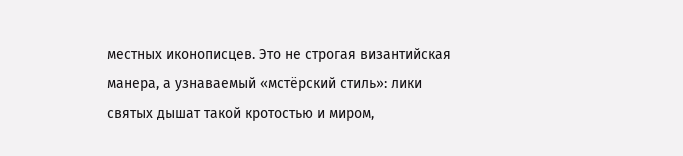местных иконописцев. Это не строгая византийская манера, а узнаваемый «мстёрский стиль»: лики святых дышат такой кротостью и миром,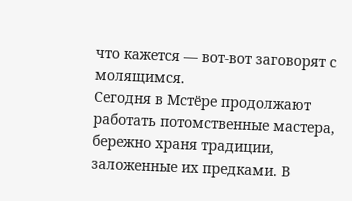что кажется — вот-вот заговорят с молящимся.
Сегодня в Мстёре продолжают работать потомственные мастера, бережно храня традиции, заложенные их предками. В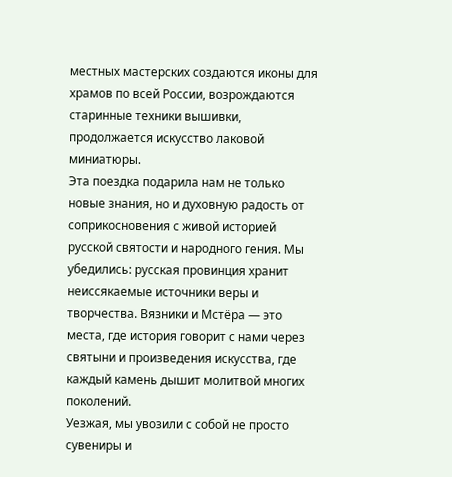местных мастерских создаются иконы для храмов по всей России, возрождаются старинные техники вышивки, продолжается искусство лаковой миниатюры.
Эта поездка подарила нам не только новые знания, но и духовную радость от соприкосновения с живой историей русской святости и народного гения. Мы убедились: русская провинция хранит неиссякаемые источники веры и творчества. Вязники и Мстёра — это места, где история говорит с нами через святыни и произведения искусства, где каждый камень дышит молитвой многих поколений.
Уезжая, мы увозили с собой не просто сувениры и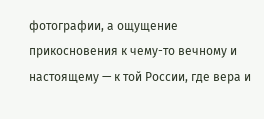фотографии, а ощущение прикосновения к чему-то вечному и настоящему — к той России, где вера и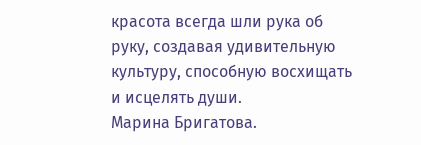красота всегда шли рука об руку, создавая удивительную культуру, способную восхищать и исцелять души.
Марина Бригатова.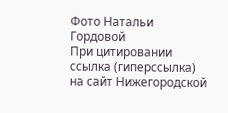Фото Натальи Гордовой
При цитировании ссылка (гиперссылка) на сайт Нижегородской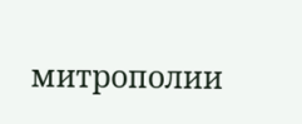митрополии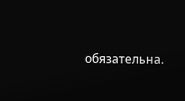обязательна.